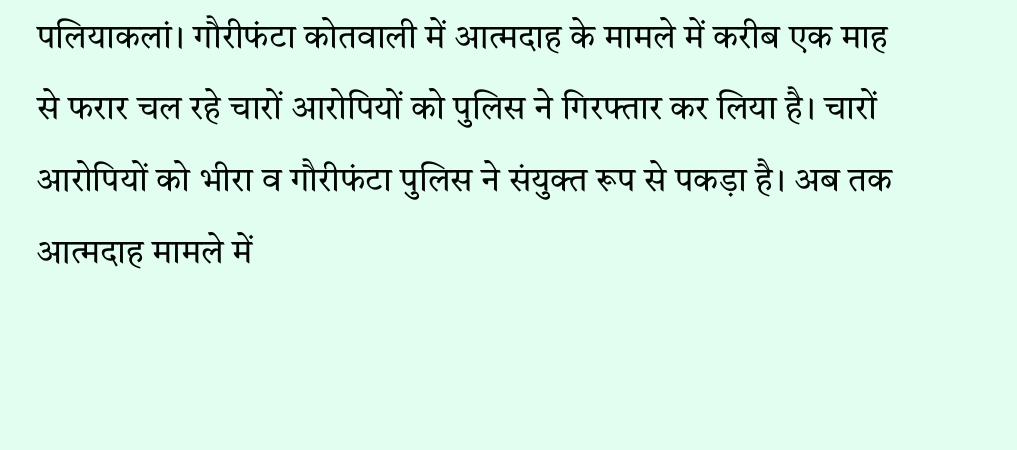पलियाकलां। गौरीफंटा कोतवाली में आत्मदाह के मामले में करीब एक माह से फरार चल रहे चारों आरोपियों को पुलिस ने गिरफ्तार कर लिया है। चारों आरोपियों को भीरा व गौरीफंटा पुलिस ने संयुक्त रूप से पकड़ा है। अब तक आत्मदाह मामले में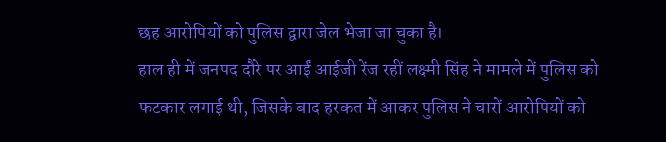छह आरोपियों को पुलिस द्वारा जेल भेजा जा चुका है।
हाल ही में जनपद दौरे पर आईं आईजी रेंज रहीं लक्ष्मी सिंह ने मामले में पुलिस को फटकार लगाई थी, जिसके बाद हरकत में आकर पुलिस ने चारों आरोपियों को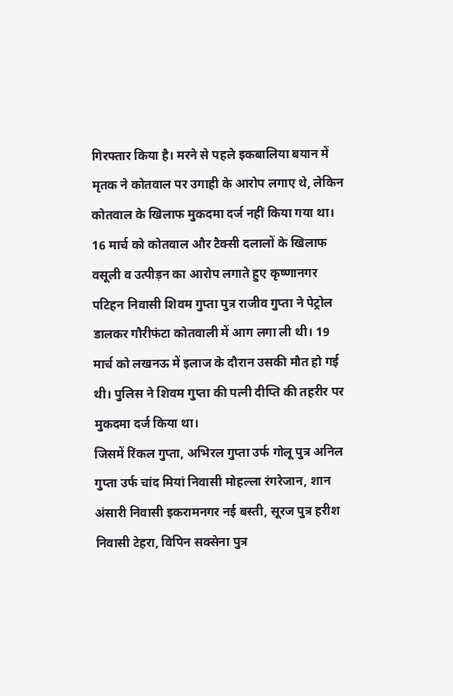गिरफ्तार किया है। मरने से पहले इकबालिया बयान में मृतक ने कोतवाल पर उगाही के आरोप लगाए थे, लेकिन कोतवाल के खिलाफ मुकदमा दर्ज नहीं किया गया था।
16 मार्च को कोतवाल और टैक्सी दलालों के खिलाफ वसूली व उत्पीड़न का आरोप लगाते हुए कृष्णानगर पटिहन निवासी शिवम गुप्ता पुत्र राजीव गुप्ता ने पेट्रोल डालकर गौरीफंटा कोतवाली में आग लगा ली थी। 19 मार्च को लखनऊ में इलाज के दौरान उसकी मौत हो गई थी। पुलिस ने शिवम गुप्ता की पत्नी दीप्ति की तहरीर पर मुकदमा दर्ज किया था।
जिसमें रिंकल गुप्ता, अभिरल गुप्ता उर्फ गोलू पुत्र अनिल गुप्ता उर्फ चांद मियां निवासी मोहल्ला रंगरेजान, शान अंसारी निवासी इकरामनगर नई बस्ती, सूरज पुत्र हरीश निवासी टेहरा, विपिन सक्सेना पुत्र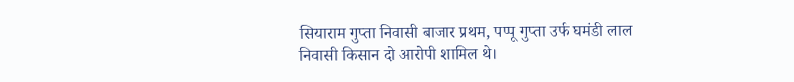सियाराम गुप्ता निवासी बाजार प्रथम, पप्पू गुप्ता उर्फ घमंडी लाल निवासी किसान दो आरोपी शामिल थे।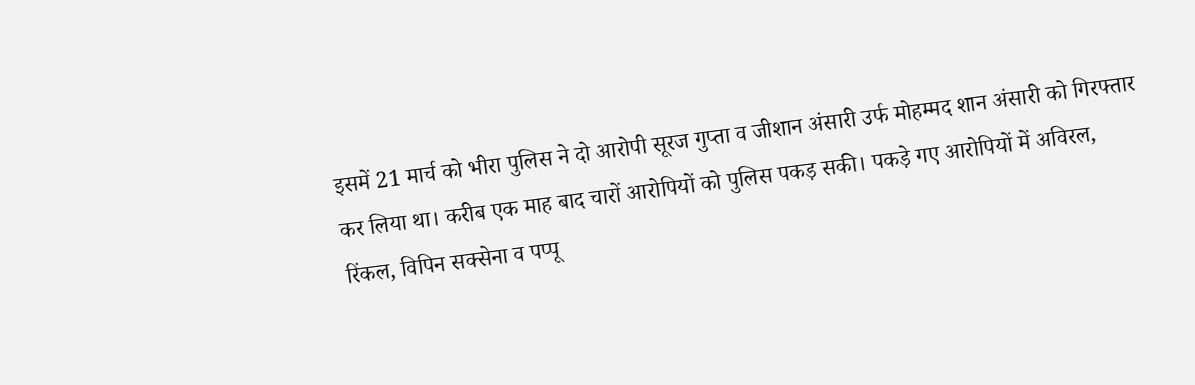इसमें 21 मार्च को भीरा पुलिस ने दो आरोपी सूरज गुप्ता व जीशान अंसारी उर्फ मोहम्मद शान अंसारी को गिरफ्तार कर लिया था। करीब एक माह बाद चारों आरोपियों को पुलिस पकड़ सकी। पकड़े गए आरोपियों में अविरल, रिंकल, विपिन सक्सेना व पप्पू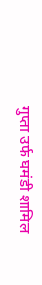गुप्ता उर्फ घमंडी शामिल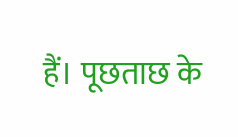हैं। पूछताछ के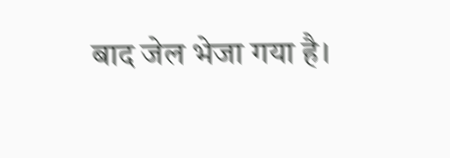बाद जेल भेजा गया है।